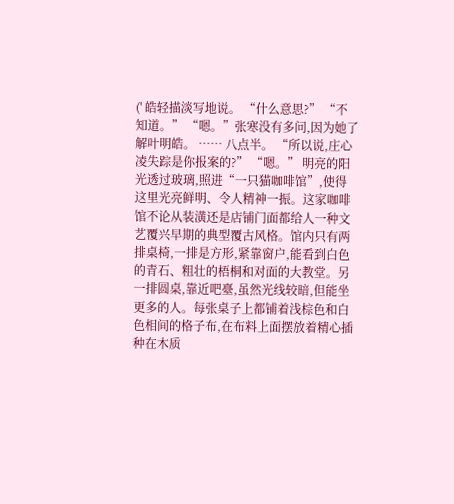(' 皓轻描淡写地说。 “什么意思?” “不知道。” “嗯。”张寒没有多问,因为她了解叶明皓。 …… 八点半。 “所以说,庄心凌失踪是你报案的?” “嗯。” 明亮的阳光透过玻璃,照进“一只猫咖啡馆”,使得这里光亮鲜明、令人精神一振。这家咖啡馆不论从装潢还是店铺门面都给人一种文艺覆兴早期的典型覆古风格。馆内只有两排桌椅,一排是方形,紧靠窗户,能看到白色的青石、粗壮的梧桐和对面的大教堂。另一排圆桌,靠近吧臺,虽然光线较暗,但能坐更多的人。每张桌子上都铺着浅棕色和白色相间的格子布,在布料上面摆放着精心插种在木质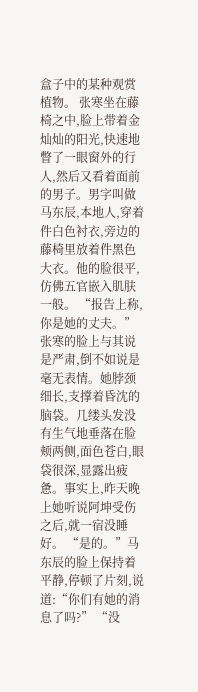盒子中的某种观赏植物。 张寒坐在藤椅之中,脸上带着金灿灿的阳光,快速地瞥了一眼窗外的行人,然后又看着面前的男子。男字叫做马东辰,本地人,穿着件白色衬衣,旁边的藤椅里放着件黑色大衣。他的脸很平,仿佛五官嵌入肌肤一般。 “报告上称,你是她的丈夫。”张寒的脸上与其说是严肃,倒不如说是毫无表情。她脖颈细长,支撑着昏沈的脑袋。几缕头发没有生气地垂落在脸颊两侧,面色苍白,眼袋很深,显露出疲惫。事实上,昨天晚上她听说阿坤受伤之后,就一宿没睡好。 “是的。”马东辰的脸上保持着平静,停顿了片刻,说道:“你们有她的消息了吗?” “没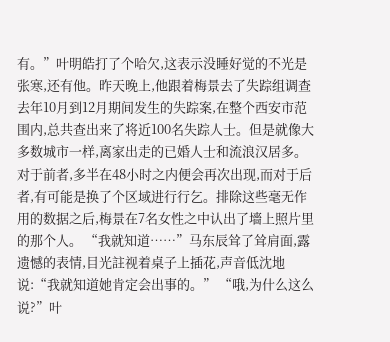有。”叶明皓打了个哈欠,这表示没睡好觉的不光是张寒,还有他。昨天晚上,他跟着梅景去了失踪组调查去年10月到12月期间发生的失踪案,在整个西安市范围内,总共查出来了将近100名失踪人士。但是就像大多数城市一样,离家出走的已婚人士和流浪汉居多。对于前者,多半在48小时之内便会再次出现,而对于后者,有可能是换了个区域进行行乞。排除这些毫无作用的数据之后,梅景在7名女性之中认出了墻上照片里的那个人。 “我就知道……”马东辰耸了耸肩面,露遗憾的表情,目光註视着桌子上插花,声音低沈地说:“我就知道她肯定会出事的。” “哦,为什么这么说?”叶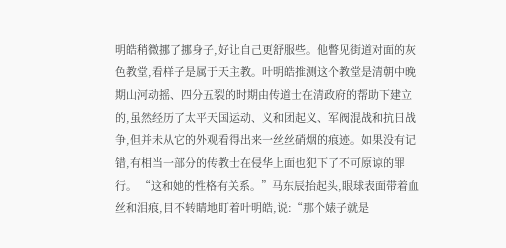明皓稍微挪了挪身子,好让自己更舒服些。他瞥见街道对面的灰色教堂,看样子是属于天主教。叶明皓推测这个教堂是清朝中晚期山河动摇、四分五裂的时期由传道士在清政府的帮助下建立的,虽然经历了太平天国运动、义和团起义、军阀混战和抗日战争,但并未从它的外观看得出来一丝丝硝烟的痕迹。如果没有记错,有相当一部分的传教士在侵华上面也犯下了不可原谅的罪行。 “这和她的性格有关系。”马东辰抬起头,眼球表面带着血丝和泪痕,目不转睛地盯着叶明皓,说:“那个婊子就是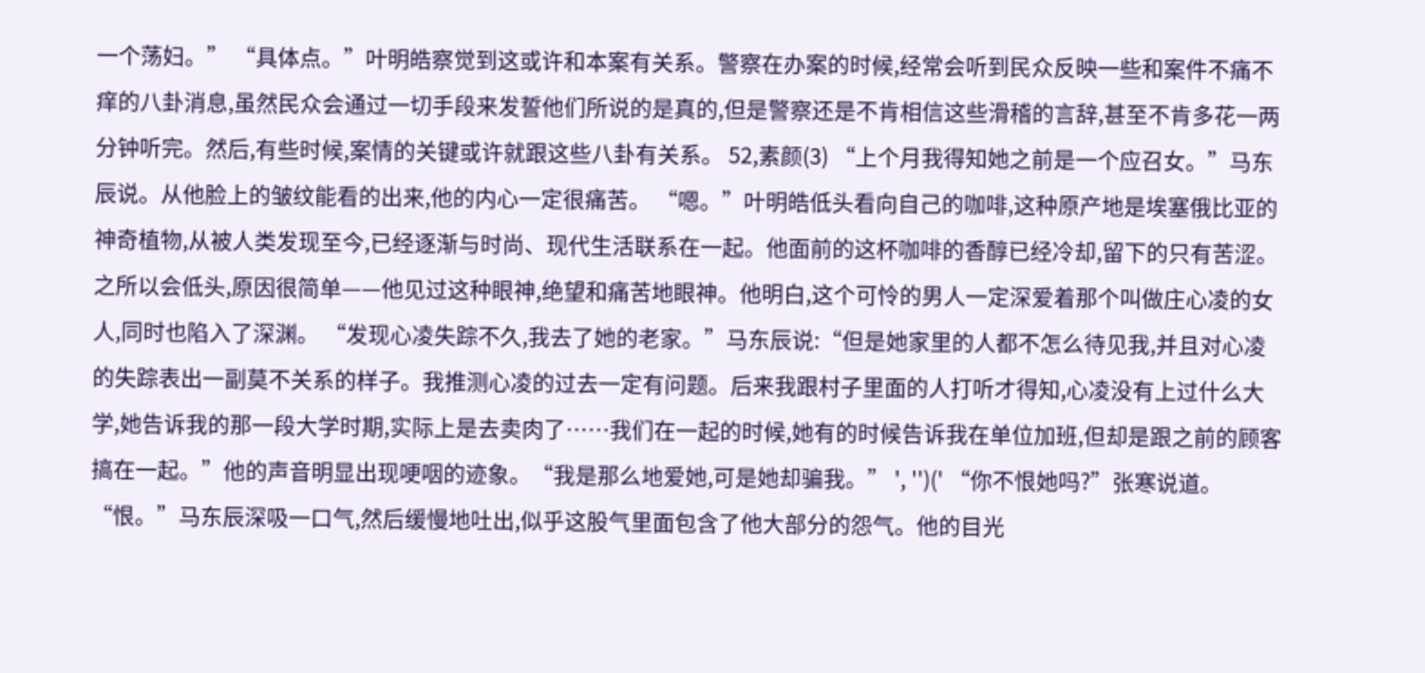一个荡妇。” “具体点。”叶明皓察觉到这或许和本案有关系。警察在办案的时候,经常会听到民众反映一些和案件不痛不痒的八卦消息,虽然民众会通过一切手段来发誓他们所说的是真的,但是警察还是不肯相信这些滑稽的言辞,甚至不肯多花一两分钟听完。然后,有些时候,案情的关键或许就跟这些八卦有关系。 52,素颜(3) “上个月我得知她之前是一个应召女。”马东辰说。从他脸上的皱纹能看的出来,他的内心一定很痛苦。 “嗯。”叶明皓低头看向自己的咖啡,这种原产地是埃塞俄比亚的神奇植物,从被人类发现至今,已经逐渐与时尚、现代生活联系在一起。他面前的这杯咖啡的香醇已经冷却,留下的只有苦涩。之所以会低头,原因很简单——他见过这种眼神,绝望和痛苦地眼神。他明白,这个可怜的男人一定深爱着那个叫做庄心凌的女人,同时也陷入了深渊。 “发现心凌失踪不久,我去了她的老家。”马东辰说:“但是她家里的人都不怎么待见我,并且对心凌的失踪表出一副莫不关系的样子。我推测心凌的过去一定有问题。后来我跟村子里面的人打听才得知,心凌没有上过什么大学,她告诉我的那一段大学时期,实际上是去卖肉了……我们在一起的时候,她有的时候告诉我在单位加班,但却是跟之前的顾客搞在一起。”他的声音明显出现哽咽的迹象。“我是那么地爱她,可是她却骗我。” ', '')(' “你不恨她吗?”张寒说道。 “恨。”马东辰深吸一口气,然后缓慢地吐出,似乎这股气里面包含了他大部分的怨气。他的目光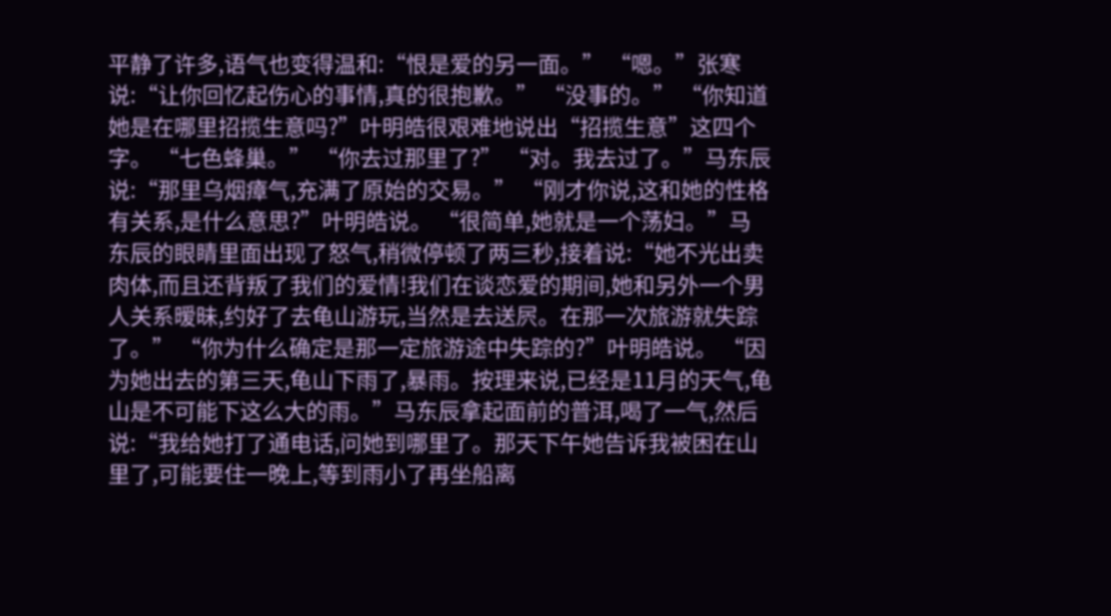平静了许多,语气也变得温和:“恨是爱的另一面。” “嗯。”张寒说:“让你回忆起伤心的事情,真的很抱歉。” “没事的。” “你知道她是在哪里招揽生意吗?”叶明皓很艰难地说出“招揽生意”这四个字。 “七色蜂巢。” “你去过那里了?” “对。我去过了。”马东辰说:“那里乌烟瘴气,充满了原始的交易。” “刚才你说,这和她的性格有关系,是什么意思?”叶明皓说。 “很简单,她就是一个荡妇。”马东辰的眼睛里面出现了怒气,稍微停顿了两三秒,接着说:“她不光出卖肉体,而且还背叛了我们的爱情!我们在谈恋爱的期间,她和另外一个男人关系暧昧,约好了去龟山游玩,当然是去送屄。在那一次旅游就失踪了。” “你为什么确定是那一定旅游途中失踪的?”叶明皓说。 “因为她出去的第三天,龟山下雨了,暴雨。按理来说,已经是11月的天气,龟山是不可能下这么大的雨。”马东辰拿起面前的普洱,喝了一气,然后说:“我给她打了通电话,问她到哪里了。那天下午她告诉我被困在山里了,可能要住一晚上,等到雨小了再坐船离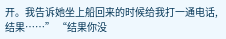开。我告诉她坐上船回来的时候给我打一通电话,结果……” “结果你没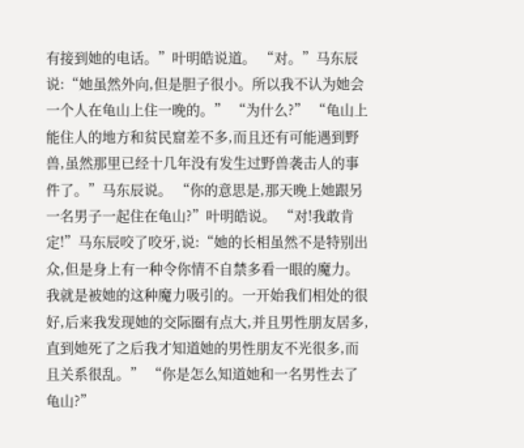有接到她的电话。”叶明皓说道。 “对。”马东辰说:“她虽然外向,但是胆子很小。所以我不认为她会一个人在龟山上住一晚的。” “为什么?” “龟山上能住人的地方和贫民窟差不多,而且还有可能遇到野兽,虽然那里已经十几年没有发生过野兽袭击人的事件了。”马东辰说。 “你的意思是,那天晚上她跟另一名男子一起住在龟山?”叶明皓说。 “对!我敢肯定!”马东辰咬了咬牙,说:“她的长相虽然不是特别出众,但是身上有一种令你情不自禁多看一眼的魔力。我就是被她的这种魔力吸引的。一开始我们相处的很好,后来我发现她的交际圈有点大,并且男性朋友居多,直到她死了之后我才知道她的男性朋友不光很多,而且关系很乱。” “你是怎么知道她和一名男性去了龟山?”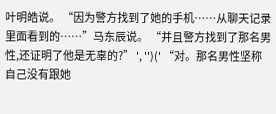叶明皓说。 “因为警方找到了她的手机……从聊天记录里面看到的……”马东辰说。 “并且警方找到了那名男性,还证明了他是无辜的?” ', '')(' “对。那名男性坚称自己没有跟她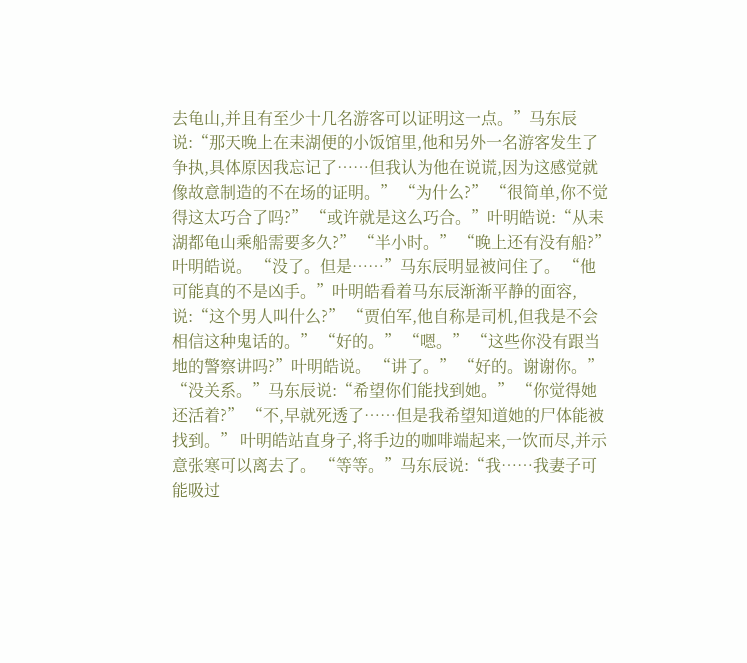去龟山,并且有至少十几名游客可以证明这一点。”马东辰说:“那天晚上在耒湖便的小饭馆里,他和另外一名游客发生了争执,具体原因我忘记了……但我认为他在说谎,因为这感觉就像故意制造的不在场的证明。” “为什么?” “很简单,你不觉得这太巧合了吗?” “或许就是这么巧合。”叶明皓说:“从耒湖都龟山乘船需要多久?” “半小时。” “晚上还有没有船?”叶明皓说。 “没了。但是……”马东辰明显被问住了。 “他可能真的不是凶手。”叶明皓看着马东辰渐渐平静的面容,说:“这个男人叫什么?” “贾伯军,他自称是司机,但我是不会相信这种鬼话的。” “好的。” “嗯。” “这些你没有跟当地的警察讲吗?”叶明皓说。 “讲了。” “好的。谢谢你。” “没关系。”马东辰说:“希望你们能找到她。” “你觉得她还活着?” “不,早就死透了……但是我希望知道她的尸体能被找到。” 叶明皓站直身子,将手边的咖啡端起来,一饮而尽,并示意张寒可以离去了。 “等等。”马东辰说:“我……我妻子可能吸过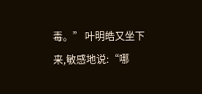毒。” 叶明皓又坐下来,敏感地说:“哪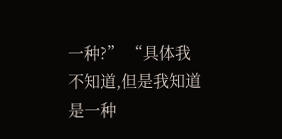一种?” “具体我不知道,但是我知道是一种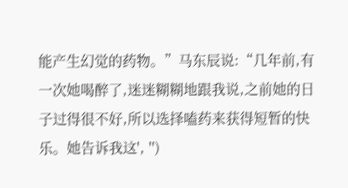能产生幻觉的药物。”马东辰说:“几年前,有一次她喝醉了,迷迷糊糊地跟我说,之前她的日子过得很不好,所以选择嗑药来获得短暂的快乐。她告诉我这', '')